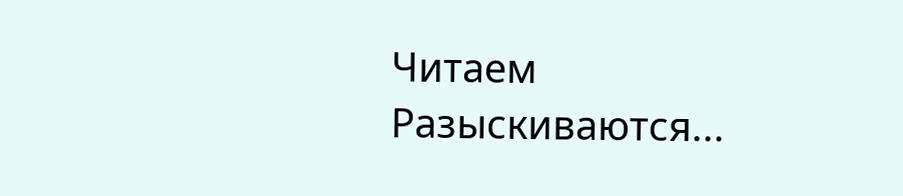Читаем Разыскиваются...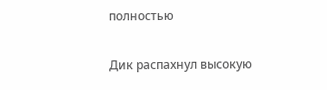полностью

Дик распахнул высокую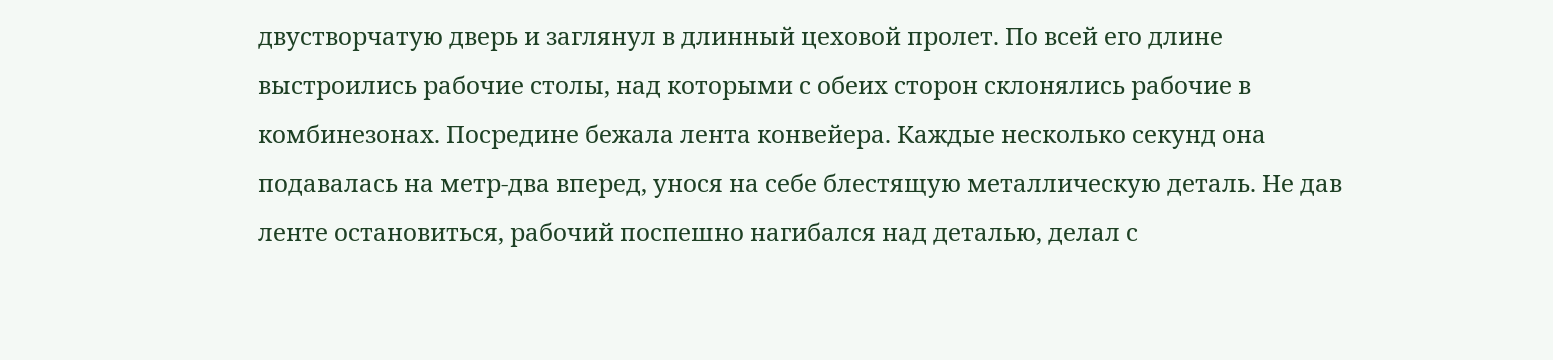двустворчатую дверь и заглянул в длинный цеховой пролет. По всей его длине выстроились рабочие столы, над которыми с обеих сторон склонялись рабочие в комбинезонах. Посредине бежала лента конвейера. Каждые несколько секунд она подавалась на метр-два вперед, унося на себе блестящую металлическую деталь. Не дав ленте остановиться, рабочий поспешно нагибался над деталью, делал с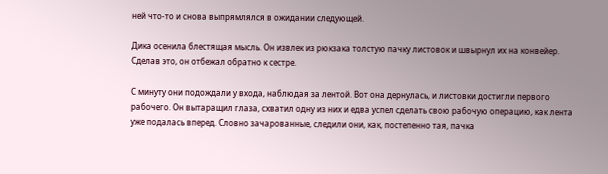ней что-то и снова выпрямлялся в ожидании следующей.

Дика осенила блестящая мысль. Он извлек из рюкзака толстую пачку листовок и швырнул их на конвейер. Сделав это, он отбежал обратно к сестре.

С минуту они подождали у входа, наблюдая за лентой. Вот она дернулась, и листовки достигли первого рабочего. Он вытаращил глаза, схватил одну из них и едва успел сделать свою рабочую операцию, как лента уже подалась вперед. Словно зачарованные, следили они, как, постепенно тая, пачка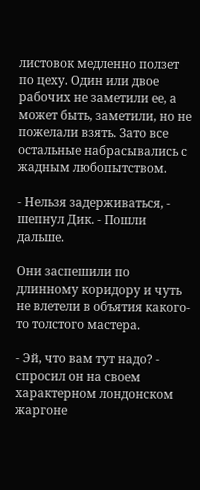листовок медленно ползет по цеху. Один или двое рабочих не заметили ее, а может быть, заметили, но не пожелали взять. Зато все остальные набрасывались с жадным любопытством.

- Нельзя задерживаться, - шепнул Дик. - Пошли дальше.

Они заспешили по длинному коридору и чуть не влетели в объятия какого-то толстого мастера.

- Эй, что вам тут надо? - спросил он на своем характерном лондонском жаргоне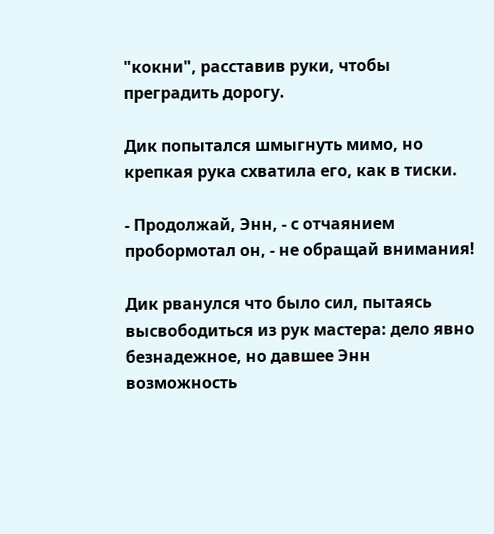"кокни", расставив руки, чтобы преградить дорогу.

Дик попытался шмыгнуть мимо, но крепкая рука схватила его, как в тиски.

- Продолжай, Энн, - с отчаянием пробормотал он, - не обращай внимания!

Дик рванулся что было сил, пытаясь высвободиться из рук мастера: дело явно безнадежное, но давшее Энн возможность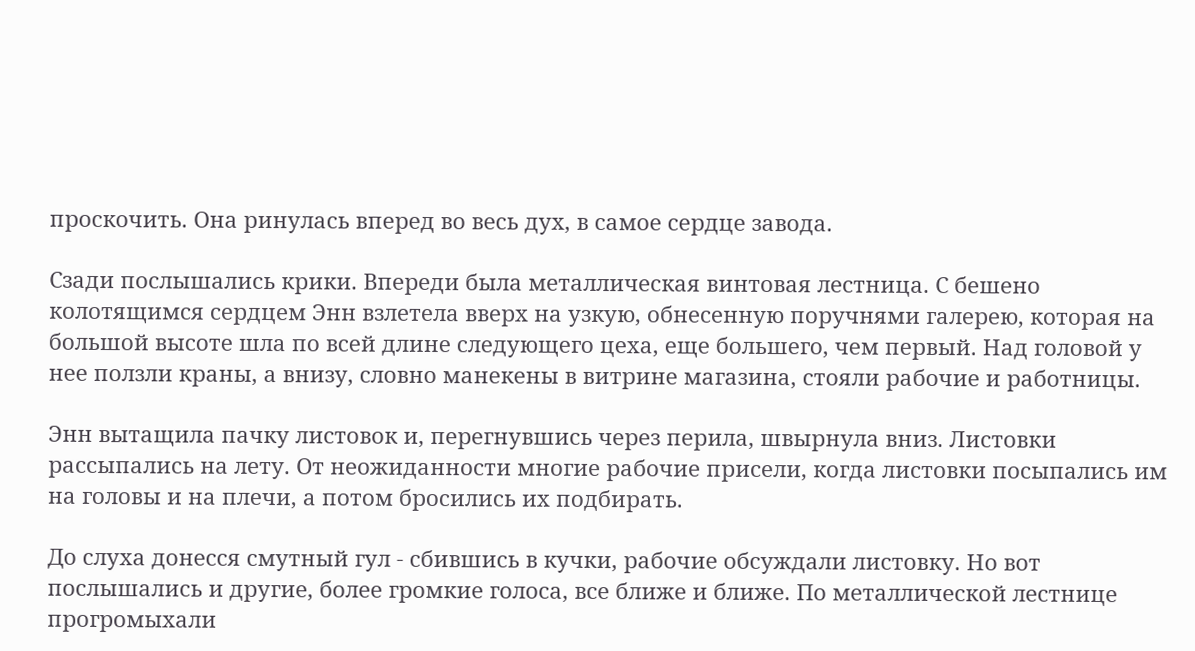проскочить. Она ринулась вперед во весь дух, в самое сердце завода.

Сзади послышались крики. Впереди была металлическая винтовая лестница. С бешено колотящимся сердцем Энн взлетела вверх на узкую, обнесенную поручнями галерею, которая на большой высоте шла по всей длине следующего цеха, еще большего, чем первый. Над головой у нее ползли краны, а внизу, словно манекены в витрине магазина, стояли рабочие и работницы.

Энн вытащила пачку листовок и, перегнувшись через перила, швырнула вниз. Листовки рассыпались на лету. От неожиданности многие рабочие присели, когда листовки посыпались им на головы и на плечи, а потом бросились их подбирать.

До слуха донесся смутный гул - сбившись в кучки, рабочие обсуждали листовку. Но вот послышались и другие, более громкие голоса, все ближе и ближе. По металлической лестнице прогромыхали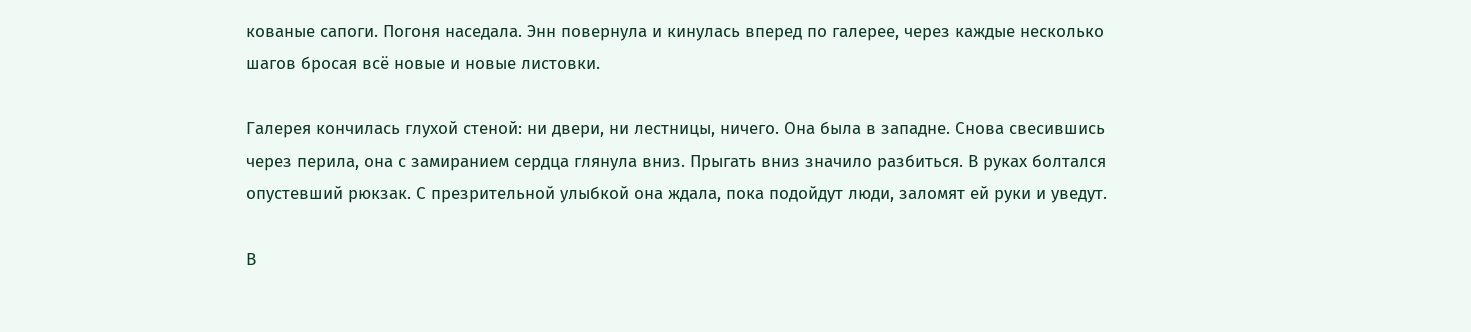кованые сапоги. Погоня наседала. Энн повернула и кинулась вперед по галерее, через каждые несколько шагов бросая всё новые и новые листовки.

Галерея кончилась глухой стеной: ни двери, ни лестницы, ничего. Она была в западне. Снова свесившись через перила, она с замиранием сердца глянула вниз. Прыгать вниз значило разбиться. В руках болтался опустевший рюкзак. С презрительной улыбкой она ждала, пока подойдут люди, заломят ей руки и уведут.

В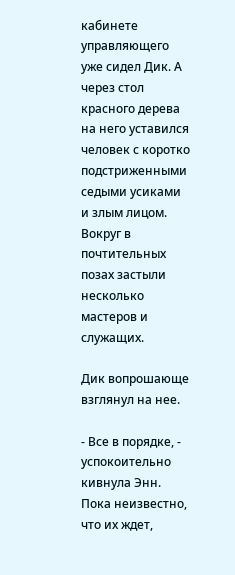кабинете управляющего уже сидел Дик. А через стол красного дерева на него уставился человек с коротко подстриженными седыми усиками и злым лицом. Вокруг в почтительных позах застыли несколько мастеров и служащих.

Дик вопрошающе взглянул на нее.

- Все в порядке, - успокоительно кивнула Энн. Пока неизвестно, что их ждет,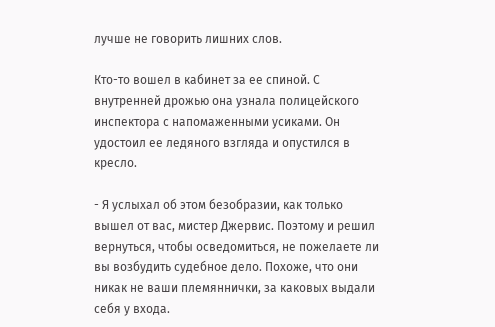лучше не говорить лишних слов.

Кто-то вошел в кабинет за ее спиной. С внутренней дрожью она узнала полицейского инспектора с напомаженными усиками. Он удостоил ее ледяного взгляда и опустился в кресло.

- Я услыхал об этом безобразии, как только вышел от вас, мистер Джервис. Поэтому и решил вернуться, чтобы осведомиться, не пожелаете ли вы возбудить судебное дело. Похоже, что они никак не ваши племяннички, за каковых выдали себя у входа.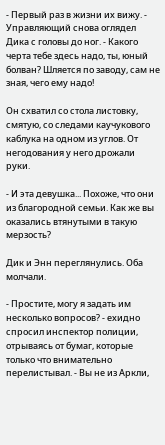- Первый раз в жизни их вижу. - Управляющий снова оглядел Дика с головы до ног. - Какого черта тебе здесь надо, ты, юный болван? Шляется по заводу, сам не зная, чего ему надо!

Он схватил со стола листовку, смятую, со следами каучукового каблука на одном из углов. От негодования у него дрожали руки.

- И эта девушка... Похоже, что они из благородной семьи. Как же вы оказались втянутыми в такую мерзость?

Дик и Энн переглянулись. Оба молчали.

- Простите, могу я задать им несколько вопросов? - ехидно спросил инспектор полиции, отрываясь от бумаг, которые только что внимательно перелистывал. - Вы не из Аркли,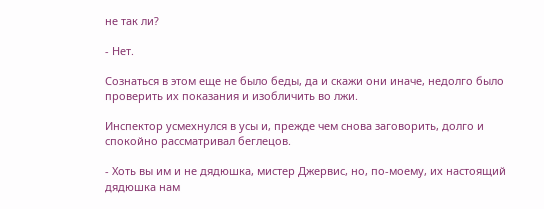не так ли?

- Нет.

Сознаться в этом еще не было беды, да и скажи они иначе, недолго было проверить их показания и изобличить во лжи.

Инспектор усмехнулся в усы и, прежде чем снова заговорить, долго и спокойно рассматривал беглецов.

- Хоть вы им и не дядюшка, мистер Джервис, но, по-моему, их настоящий дядюшка нам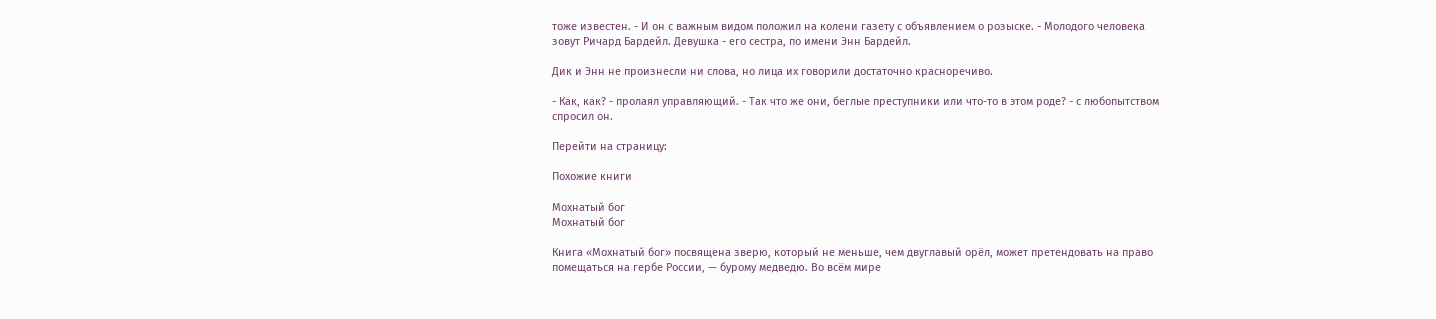тоже известен. - И он с важным видом положил на колени газету с объявлением о розыске. - Молодого человека зовут Ричард Бардейл. Девушка - его сестра, по имени Энн Бардейл.

Дик и Энн не произнесли ни слова, но лица их говорили достаточно красноречиво.

- Как, как? - пролаял управляющий. - Так что же они, беглые преступники или что-то в этом роде? - с любопытством спросил он.

Перейти на страницу:

Похожие книги

Мохнатый бог
Мохнатый бог

Книга «Мохнатый бог» посвящена зверю, который не меньше, чем двуглавый орёл, может претендовать на право помещаться на гербе России, — бурому медведю. Во всём мире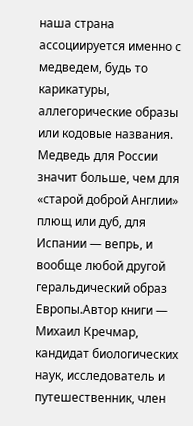наша страна ассоциируется именно с медведем, будь то карикатуры, аллегорические образы или кодовые названия. Медведь для России значит больше, чем для «старой доброй Англии» плющ или дуб, для Испании — вепрь, и вообще любой другой геральдический образ Европы.Автор книги — Михаил Кречмар, кандидат биологических наук, исследователь и путешественник, член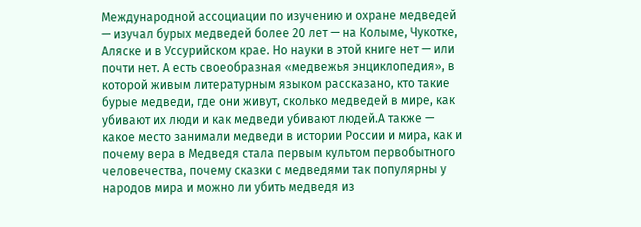Международной ассоциации по изучению и охране медведей — изучал бурых медведей более 20 лет — на Колыме, Чукотке, Аляске и в Уссурийском крае. Но науки в этой книге нет — или почти нет. А есть своеобразная «медвежья энциклопедия», в которой живым литературным языком рассказано, кто такие бурые медведи, где они живут, сколько медведей в мире, как убивают их люди и как медведи убивают людей.А также — какое место занимали медведи в истории России и мира, как и почему вера в Медведя стала первым культом первобытного человечества, почему сказки с медведями так популярны у народов мира и можно ли убить медведя из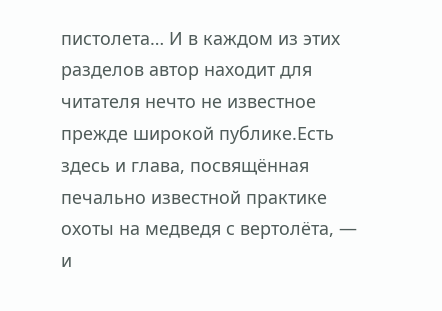пистолета… И в каждом из этих разделов автор находит для читателя нечто не известное прежде широкой публике.Есть здесь и глава, посвящённая печально известной практике охоты на медведя с вертолёта, — и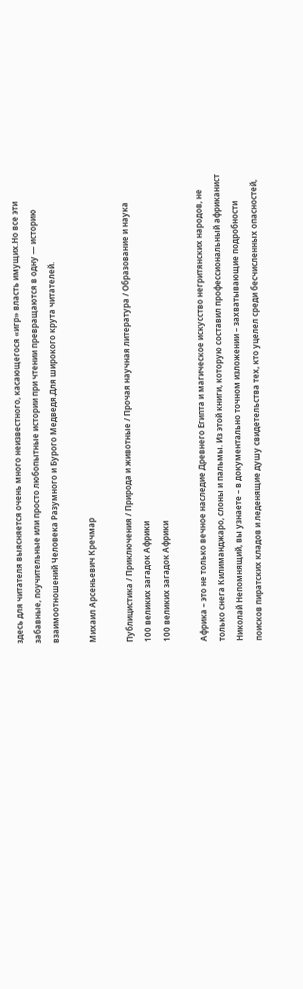здесь для читателя выясняется очень много неизвестного, касающегося «игр» власть имущих.Но все эти забавные, поучительные или просто любопытные истории при чтении превращаются в одну — историю взаимоотношений Человека Разумного и Бурого Медведя.Для широкого крута читателей.

Михаил Арсеньевич Кречмар

Публицистика / Приключения / Природа и животные / Прочая научная литература / Образование и наука
100 великих загадок Африки
100 великих загадок Африки

Африка – это не только вечное наследие Древнего Египта и магическое искусство негритянских народов, не только снега Килиманджаро, слоны и пальмы. Из этой книги, которую составил профессиональный африканист Николай Непомнящий, вы узнаете – в документально точном изложении – захватывающие подробности поисков пиратских кладов и леденящие душу свидетельства тех, кто уцелел среди бесчисленных опасностей,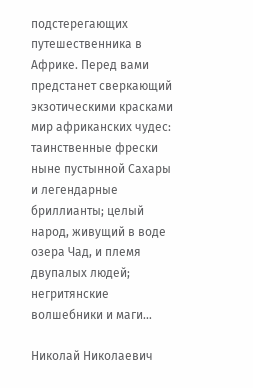подстерегающих путешественника в Африке. Перед вами предстанет сверкающий экзотическими красками мир африканских чудес: таинственные фрески ныне пустынной Сахары и легендарные бриллианты; целый народ, живущий в воде озера Чад, и племя двупалых людей; негритянские волшебники и маги…

Николай Николаевич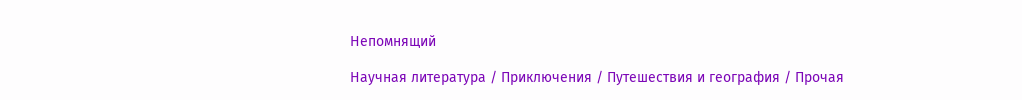Непомнящий

Научная литература / Приключения / Путешествия и география / Прочая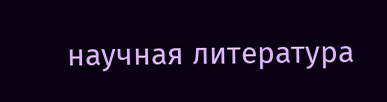научная литература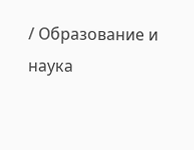/ Образование и наука